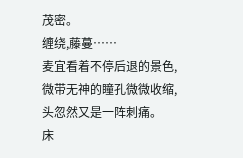茂密。
缠绕,藤蔓……
麦宜看着不停后退的景色,微带无神的瞳孔微微收缩,头忽然又是一阵刺痛。
床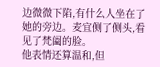边微微下陷,有什么人坐在了她的旁边。麦宜侧了侧头,看见了梵阖的脸。
他表情还算温和,但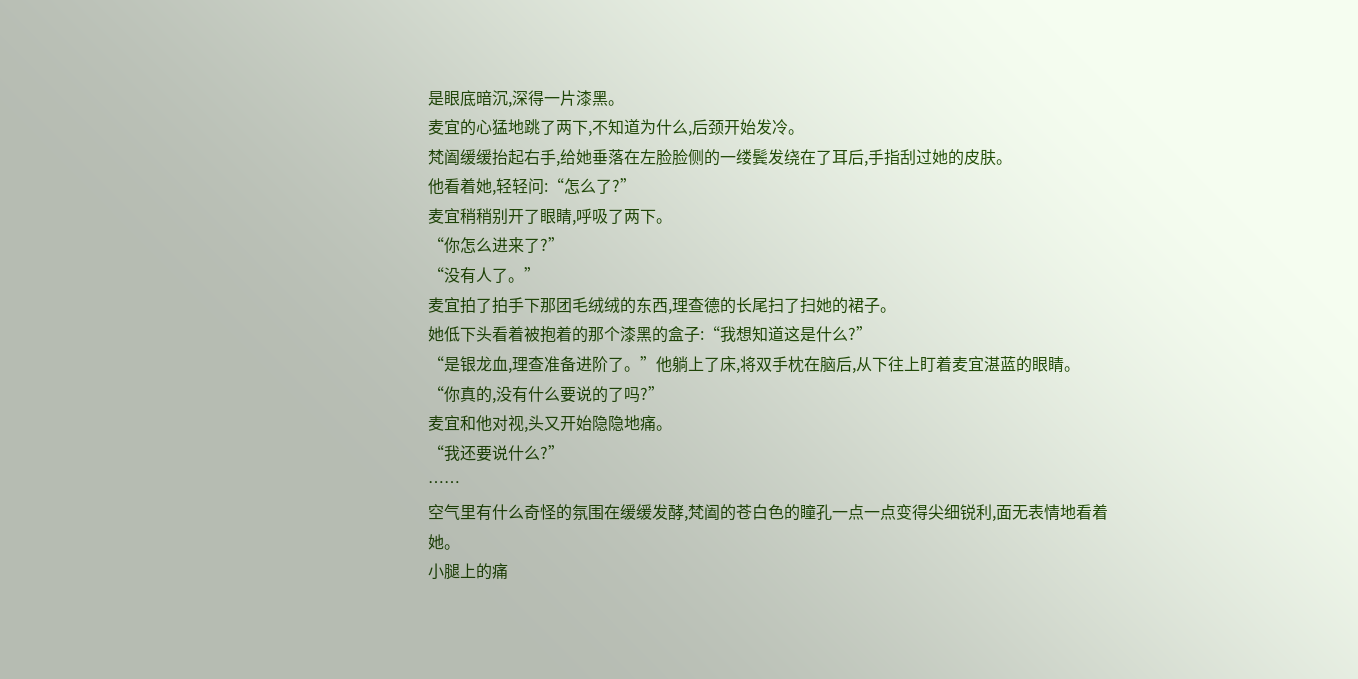是眼底暗沉,深得一片漆黑。
麦宜的心猛地跳了两下,不知道为什么,后颈开始发冷。
梵阖缓缓抬起右手,给她垂落在左脸脸侧的一缕鬓发绕在了耳后,手指刮过她的皮肤。
他看着她,轻轻问:“怎么了?”
麦宜稍稍别开了眼睛,呼吸了两下。
“你怎么进来了?”
“没有人了。”
麦宜拍了拍手下那团毛绒绒的东西,理查德的长尾扫了扫她的裙子。
她低下头看着被抱着的那个漆黑的盒子:“我想知道这是什么?”
“是银龙血,理查准备进阶了。”他躺上了床,将双手枕在脑后,从下往上盯着麦宜湛蓝的眼睛。
“你真的,没有什么要说的了吗?”
麦宜和他对视,头又开始隐隐地痛。
“我还要说什么?”
……
空气里有什么奇怪的氛围在缓缓发酵,梵阖的苍白色的瞳孔一点一点变得尖细锐利,面无表情地看着她。
小腿上的痛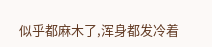似乎都麻木了,浑身都发冷着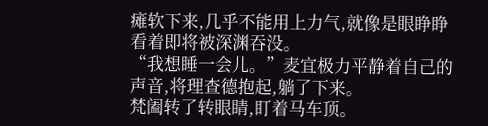瘫软下来,几乎不能用上力气,就像是眼睁睁看着即将被深渊吞没。
“我想睡一会儿。”麦宜极力平静着自己的声音,将理查德抱起,躺了下来。
梵阖转了转眼睛,盯着马车顶。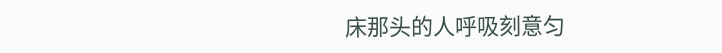床那头的人呼吸刻意匀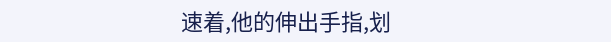速着,他的伸出手指,划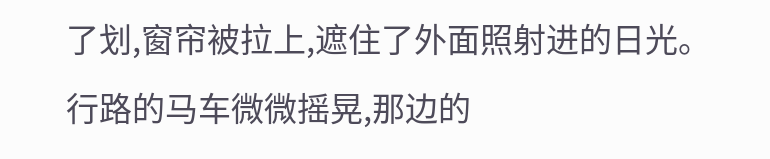了划,窗帘被拉上,遮住了外面照射进的日光。
行路的马车微微摇晃,那边的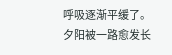呼吸逐渐平缓了。
夕阳被一路愈发长